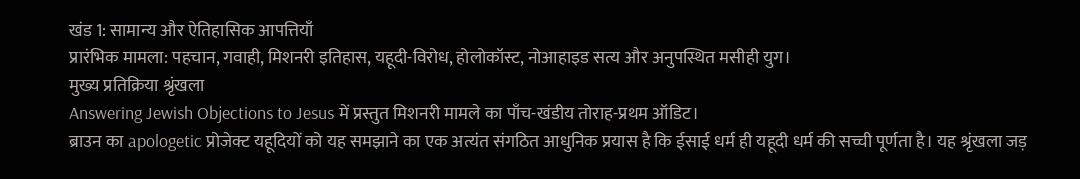खंड 1: सामान्य और ऐतिहासिक आपत्तियाँ
प्रारंभिक मामला: पहचान, गवाही, मिशनरी इतिहास, यहूदी-विरोध, होलोकॉस्ट, नोआहाइड सत्य और अनुपस्थित मसीही युग।
मुख्य प्रतिक्रिया श्रृंखला
Answering Jewish Objections to Jesus में प्रस्तुत मिशनरी मामले का पाँच-खंडीय तोराह-प्रथम ऑडिट।
ब्राउन का apologetic प्रोजेक्ट यहूदियों को यह समझाने का एक अत्यंत संगठित आधुनिक प्रयास है कि ईसाई धर्म ही यहूदी धर्म की सच्ची पूर्णता है। यह श्रृंखला जड़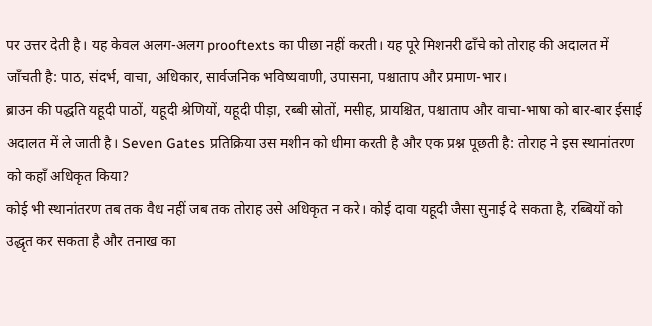पर उत्तर देती है। यह केवल अलग-अलग prooftexts का पीछा नहीं करती। यह पूरे मिशनरी ढाँचे को तोराह की अदालत में जाँचती है: पाठ, संदर्भ, वाचा, अधिकार, सार्वजनिक भविष्यवाणी, उपासना, पश्चाताप और प्रमाण-भार।
ब्राउन की पद्धति यहूदी पाठों, यहूदी श्रेणियों, यहूदी पीड़ा, रब्बी स्रोतों, मसीह, प्रायश्चित, पश्चाताप और वाचा-भाषा को बार-बार ईसाई अदालत में ले जाती है। Seven Gates प्रतिक्रिया उस मशीन को धीमा करती है और एक प्रश्न पूछती है: तोराह ने इस स्थानांतरण को कहाँ अधिकृत किया?
कोई भी स्थानांतरण तब तक वैध नहीं जब तक तोराह उसे अधिकृत न करे। कोई दावा यहूदी जैसा सुनाई दे सकता है, रब्बियों को उद्धृत कर सकता है और तनाख का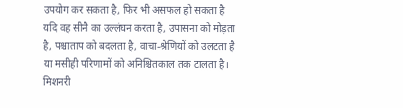उपयोग कर सकता है, फिर भी असफल हो सकता है यदि वह सीनै का उल्लंघन करता है, उपासना को मोड़ता है, पश्चाताप को बदलता है, वाचा-श्रेणियों को उलटता है या मसीही परिणामों को अनिश्चितकाल तक टालता है।
मिशनरी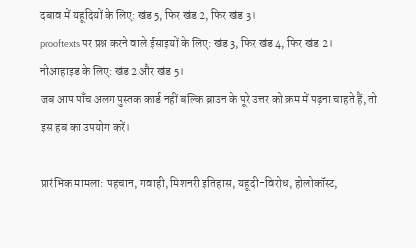दबाव में यहूदियों के लिए: खंड 5, फिर खंड 2, फिर खंड 3।
prooftexts पर प्रश्न करने वाले ईसाइयों के लिए: खंड 3, फिर खंड 4, फिर खंड 2।
नोआहाइड के लिए: खंड 2 और खंड 5।
जब आप पाँच अलग पुस्तक कार्ड नहीं बल्कि ब्राउन के पूरे उत्तर को क्रम में पढ़ना चाहते हैं, तो इस हब का उपयोग करें।

प्रारंभिक मामला: पहचान, गवाही, मिशनरी इतिहास, यहूदी-विरोध, होलोकॉस्ट,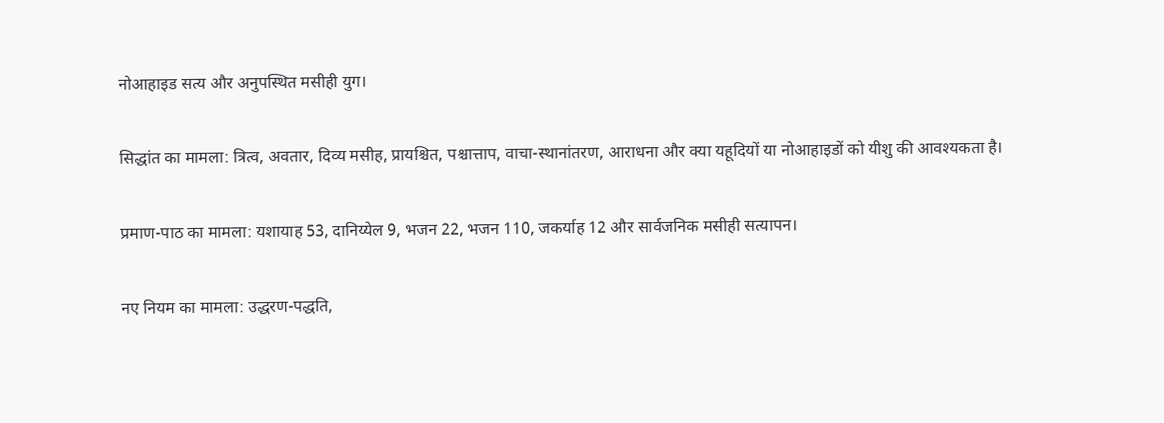नोआहाइड सत्य और अनुपस्थित मसीही युग।

सिद्धांत का मामला: त्रित्व, अवतार, दिव्य मसीह, प्रायश्चित, पश्चात्ताप, वाचा-स्थानांतरण, आराधना और क्या यहूदियों या नोआहाइडों को यीशु की आवश्यकता है।

प्रमाण-पाठ का मामला: यशायाह 53, दानिय्येल 9, भजन 22, भजन 110, जकर्याह 12 और सार्वजनिक मसीही सत्यापन।

नए नियम का मामला: उद्धरण-पद्धति,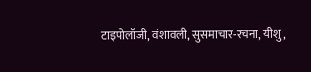टाइपोलॉजी, वंशावली, सुसमाचार-रचना, यीशु,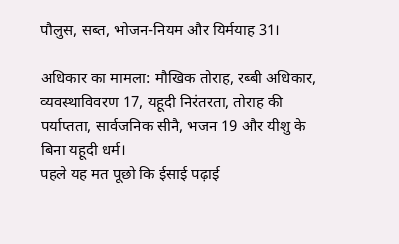पौलुस, सब्त, भोजन-नियम और यिर्मयाह 31।

अधिकार का मामला: मौखिक तोराह, रब्बी अधिकार, व्यवस्थाविवरण 17, यहूदी निरंतरता, तोराह की पर्याप्तता, सार्वजनिक सीनै, भजन 19 और यीशु के बिना यहूदी धर्म।
पहले यह मत पूछो कि ईसाई पढ़ाई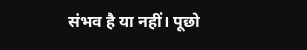संभव है या नहीं। पूछो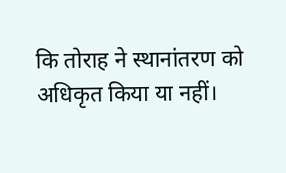कि तोराह ने स्थानांतरण को अधिकृत किया या नहीं।